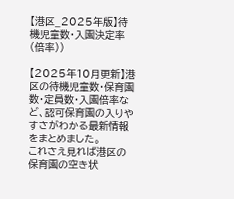【港区_2025年版】待機児童数・入園決定率(倍率))

【2025年10月更新】港区の待機児童数・保育園数・定員数・入園倍率など、認可保育園の入りやすさがわかる最新情報をまとめました。
これさえ見れば港区の保育園の空き状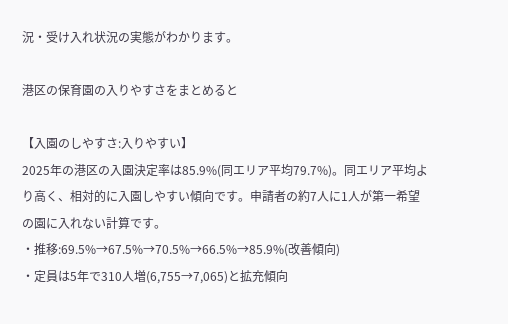況・受け入れ状況の実態がわかります。

港区の保育園の入りやすさをまとめると

【入園のしやすさ:入りやすい】
2025年の港区の入園決定率は85.9%(同エリア平均79.7%)。同エリア平均より高く、相対的に入園しやすい傾向です。申請者の約7人に1人が第一希望の園に入れない計算です。
・推移:69.5%→67.5%→70.5%→66.5%→85.9%(改善傾向)
・定員は5年で310人増(6,755→7,065)と拡充傾向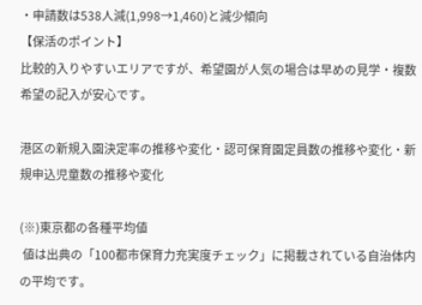・申請数は538人減(1,998→1,460)と減少傾向
【保活のポイント】
比較的入りやすいエリアですが、希望園が人気の場合は早めの見学・複数希望の記入が安心です。

港区の新規入園決定率の推移や変化・認可保育園定員数の推移や変化・新規申込児童数の推移や変化

(※)東京都の各種平均値
 値は出典の「100都市保育力充実度チェック」に掲載されている自治体内の平均です。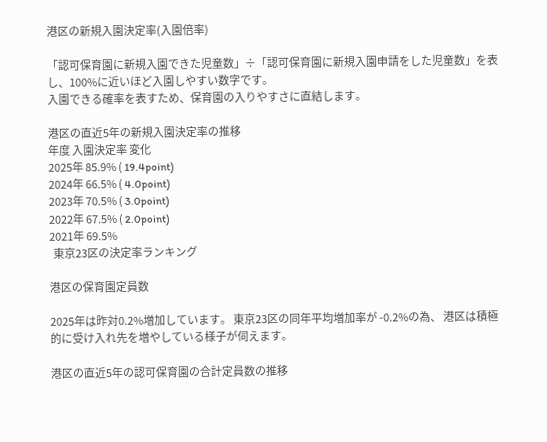港区の新規入園決定率(入園倍率)

「認可保育園に新規入園できた児童数」÷「認可保育園に新規入園申請をした児童数」を表し、100%に近いほど入園しやすい数字です。
入園できる確率を表すため、保育園の入りやすさに直結します。

港区の直近5年の新規入園決定率の推移
年度 入園決定率 変化
2025年 85.9% ( 19.4point)
2024年 66.5% ( 4.0point)
2023年 70.5% ( 3.0point)
2022年 67.5% ( 2.0point)
2021年 69.5%
  東京23区の決定率ランキング

港区の保育園定員数

2025年は昨対0.2%増加しています。 東京23区の同年平均増加率が -0.2%の為、 港区は積極的に受け入れ先を増やしている様子が伺えます。

港区の直近5年の認可保育園の合計定員数の推移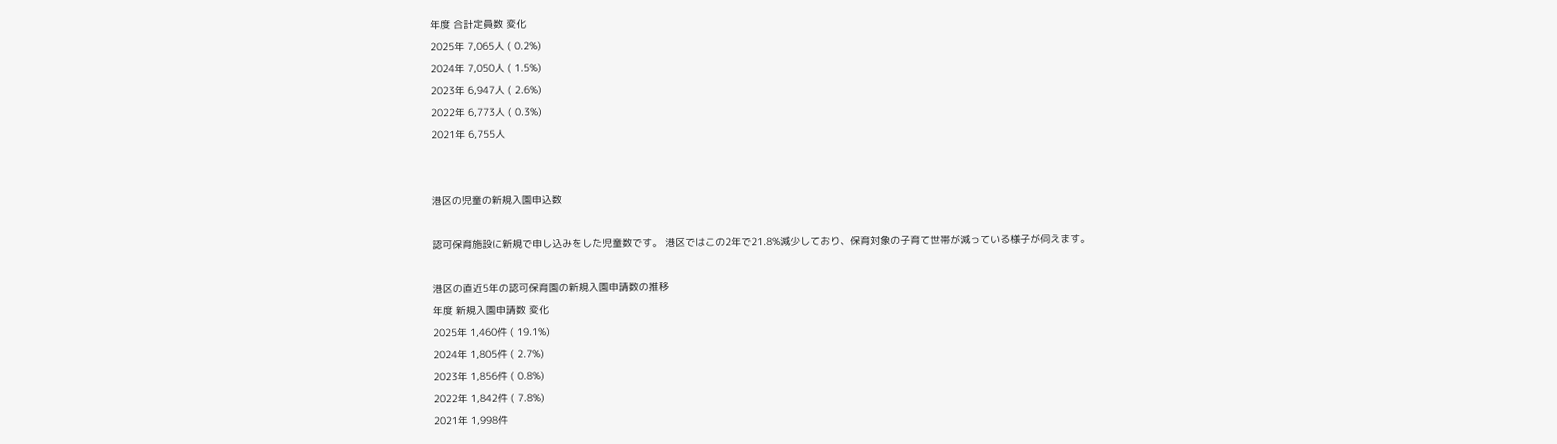年度 合計定員数 変化
2025年 7,065人 ( 0.2%)
2024年 7,050人 ( 1.5%)
2023年 6,947人 ( 2.6%)
2022年 6,773人 ( 0.3%)
2021年 6,755人


港区の児童の新規入園申込数

認可保育施設に新規で申し込みをした児童数です。 港区ではこの2年で21.8%減少しており、保育対象の子育て世帯が減っている様子が伺えます。

港区の直近5年の認可保育園の新規入園申請数の推移
年度 新規入園申請数 変化
2025年 1,460件 ( 19.1%)
2024年 1,805件 ( 2.7%)
2023年 1,856件 ( 0.8%)
2022年 1,842件 ( 7.8%)
2021年 1,998件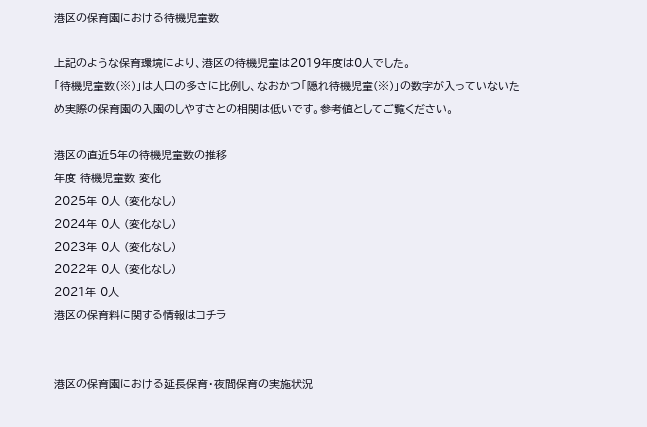港区の保育園における待機児童数

上記のような保育環境により、港区の待機児童は2019年度は0人でした。
「待機児童数(※)」は人口の多さに比例し、なおかつ「隠れ待機児童(※)」の数字が入っていないため実際の保育園の入園のしやすさとの相関は低いです。参考値としてご覧ください。

港区の直近5年の待機児童数の推移
年度 待機児童数 変化
2025年 0人 (変化なし)
2024年 0人 (変化なし)
2023年 0人 (変化なし)
2022年 0人 (変化なし)
2021年 0人
港区の保育料に関する情報はコチラ


港区の保育園における延長保育・夜間保育の実施状況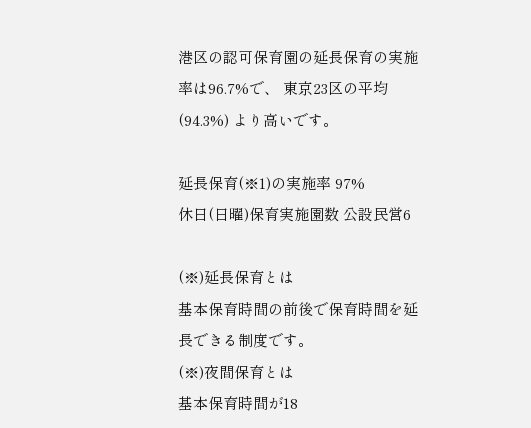港区の認可保育園の延長保育の実施率は96.7%で、 東京23区の平均 (94.3%) より高いです。

延長保育(※1)の実施率 97%
休日(日曜)保育実施園数 公設民営6

(※)延長保育とは
基本保育時間の前後で保育時間を延長できる制度です。
(※)夜間保育とは
基本保育時間が18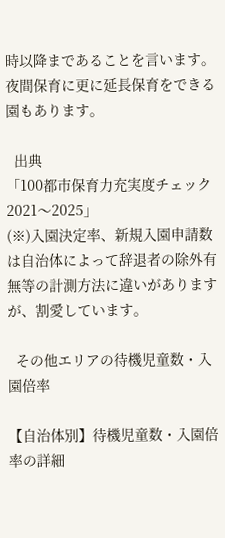時以降まであることを言います。夜間保育に更に延長保育をできる園もあります。

  出典
「100都市保育力充実度チェック 2021〜2025」
(※)入園決定率、新規入園申請数は自治体によって辞退者の除外有無等の計測方法に違いがありますが、割愛しています。

  その他エリアの待機児童数・入園倍率

【自治体別】待機児童数・入園倍率の詳細